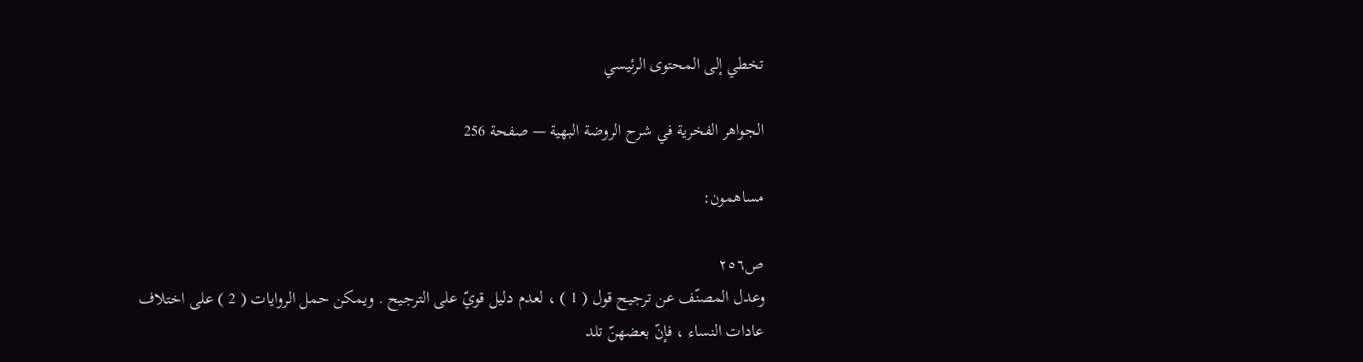تخطي إلى المحتوى الرئيسي

الجواهر الفخرية في شرح الروضة البهية — صفحة 256

مساهمون:

ص٢٥٦
وعدل المصنّف عن ترجيح قول ( 1 ) ، لعدم دليل قويّ على الترجيح . ويمكن حمل الروايات ( 2 ) على اختلاف عادات النساء ، فإنّ بعضهنّ تلد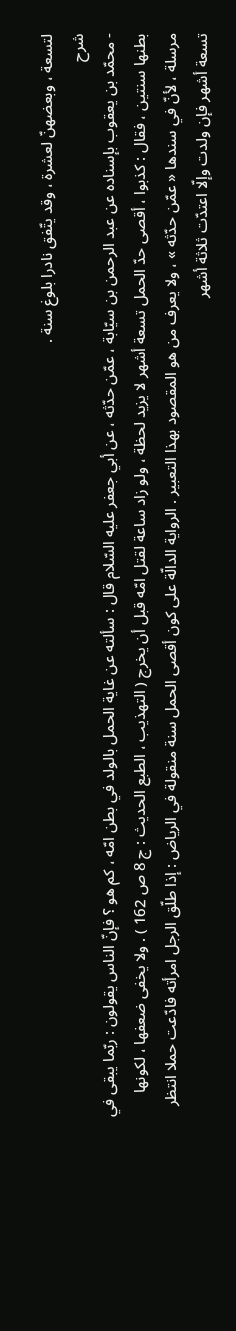لتسعة ، وبعضهنّ لعشرة ، وقد يتّفق نادرا بلوغ سنة .
شرح
- محمّد بن يعقوب بإسناده عن عبد الرحمن بن سيّابة ، عمّن حدّثه ، عن أبي جعفر عليه السّلام قال : سألته عن غاية الحمل بالولد في بطن امّه ، كم هو ؟ فإنّ الناس يقولون : ربّما يبقى في بطنها سنتين ، فقال : كذبوا ، أقصى حدّ الحمل تسعة أشهر لا يزيد لحظة ، ولو زاد ساعة لقتل امّه قبل أن يخرج ( التهذيب ، الطبع الحديث : ج 8 ص 162 ) . ولا يخفى ضعفها ، لكونها مرسلة ، لأنّ في سندها « عمّن حدّثه » ، ولا يعرف من هو المقصود بهذا التعبير . الرواية الدالّة على كون أقصى الحمل سنة منقولة في الرياض : إذا طلّق الرجل امرأته فادّعت حملا انتظر تسعة أشهر فإن ولدت وإلّا اعتدّت ثلاثة أشهر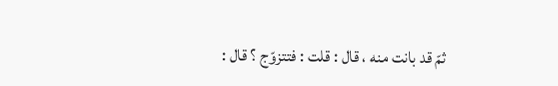ثمّ قد بانت منه ، قال : قلت : فتتزوّج ؟ قال :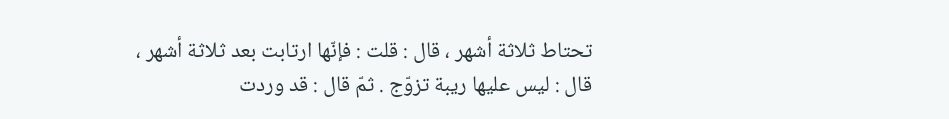تحتاط ثلاثة أشهر ، قال : قلت : فإنّها ارتابت بعد ثلاثة أشهر ، قال : ليس عليها ريبة تزوّج . ثمّ قال : قد وردت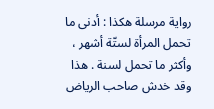رواية مرسلة هكذا : أدنى ما تحمل المرأة لستّة أشهر ، وأكثر ما تحمل لسنة . هذا وقد خدش صاحب الرياض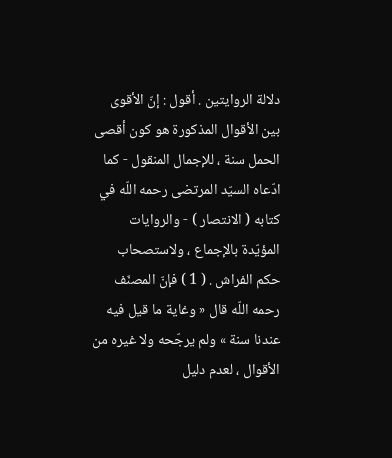دلالة الروايتين . أقول : إنّ الأقوى بين الأقوال المذكورة هو كون أقصى الحمل سنة ، للإجمال المنقول - كما ادّعاه السيّد المرتضى رحمه اللّه في كتابه ( الانتصار ) - والروايات المؤيّدة بالإجماع ، ولاستصحاب حكم الفراش . ( 1 ) فإنّ المصنّف رحمه اللّه قال « وغاية ما قيل فيه عندنا سنة » ولم يرجّحه ولا غيره من الأقوال ، لعدم دليل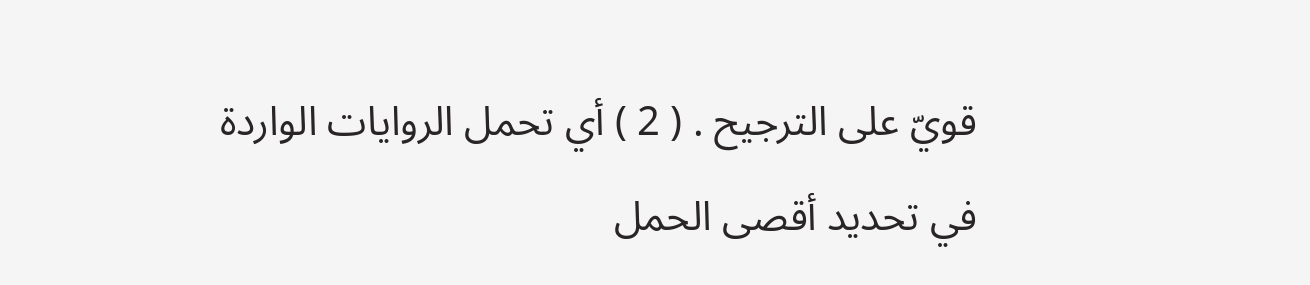قويّ على الترجيح . ( 2 ) أي تحمل الروايات الواردة في تحديد أقصى الحمل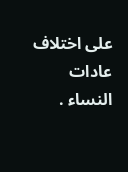على اختلاف عادات النساء .